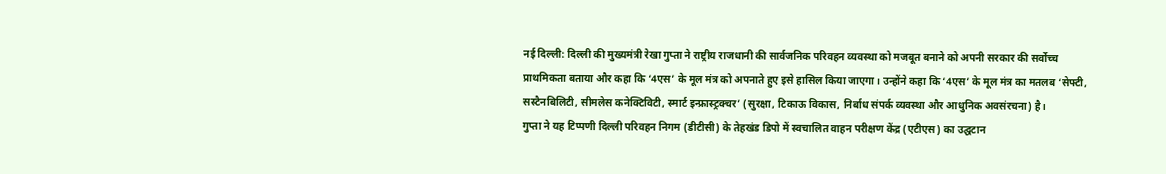नई दिल्ली: दिल्ली की मुख्यमंत्री रेखा गुप्ता ने राष्ट्रीय राजधानी की सार्वजनिक परिवहन व्यवस्था को मजबूत बनाने को अपनी सरकार की सर्वोच्च प्राथमिकता बताया और कहा कि ‘4एस’ के मूल मंत्र को अपनाते हुए इसे हासिल किया जाएगा। उन्होंने कहा कि ‘4एस’ के मूल मंत्र का मतलब ‘सेफ्टी, सस्टैनबिलिटी, सीमलेस कनेक्टिविटी, स्मार्ट इन्फ्रास्ट्रक्चर’ (सुरक्षा, टिकाऊ विकास, निर्बाध संपर्क व्यवस्था और आधुनिक अवसंरचना) है।
गुप्ता ने यह टिप्पणी दिल्ली परिवहन निगम (डीटीसी) के तेहखंड डिपो में स्वचालित वाहन परीक्षण केंद्र (एटीएस) का उद्घटान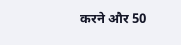करने और 50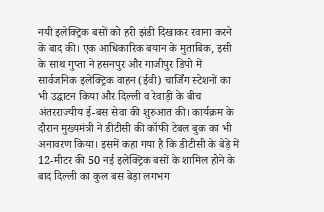नयी इलेक्ट्रिक बसों को हरी झंडी दिखाकर रवाना करने के बाद की। एक आधिकारिक बयान के मुताबिक, इसी के साथ गुप्ता ने हसनपुर और गाजीपुर डिपो में सार्वजनिक इलेक्ट्रिक वाहन (ईवी) चार्जिंग स्टेशनों का भी उद्घाटन किया और दिल्ली व रेवाड़ी के बीच अंतरराज्यीय ई-बस सेवा की शुरुआत की। कार्यक्रम के दौरान मुख्यमंत्री ने डीटीसी की कॉफी टेबल बुक का भी अनावरण किया। इसमें कहा गया है कि डीटीसी के बेड़े में 12-मीटर की 50 नई इलेक्ट्रिक बसों के शामिल होने के बाद दिल्ली का कुल बस बेड़ा लगभग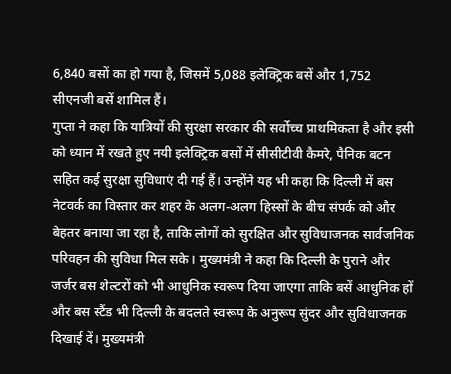6,840 बसों का हो गया है, जिसमें 5,088 इलेक्ट्रिक बसें और 1,752 सीएनजी बसें शामिल हैं।
गुप्ता ने कहा कि यात्रियों की सुरक्षा सरकार की सर्वोच्च प्राथमिकता है और इसी को ध्यान में रखते हुए नयी इलेक्ट्रिक बसों में सीसीटीवी कैमरे, पैनिक बटन सहित कई सुरक्षा सुविधाएं दी गई हैं। उन्होंने यह भी कहा कि दिल्ली में बस नेटवर्क का विस्तार कर शहर के अलग-अलग हिस्सों के बीच संपर्क को और बेहतर बनाया जा रहा है, ताकि लोगों को सुरक्षित और सुविधाजनक सार्वजनिक परिवहन की सुविधा मिल सके। मुख्यमंत्री ने कहा कि दिल्ली के पुराने और जर्जर बस शेल्टरों को भी आधुनिक स्वरूप दिया जाएगा ताकि बसें आधुनिक हों और बस स्टैंड भी दिल्ली के बदलते स्वरूप के अनुरूप सुंदर और सुविधाजनक दिखाई दें। मुख्यमंत्री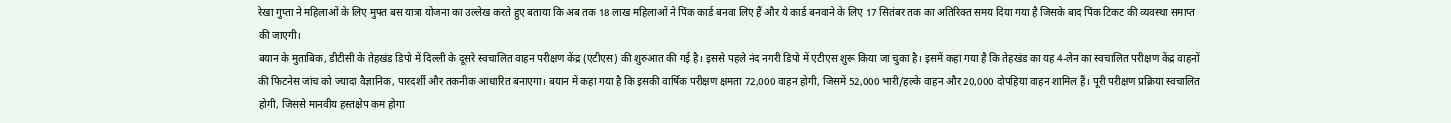रेखा गुप्ता ने महिलाओं के लिए मुफ्त बस यात्रा योजना का उल्लेख करते हुए बताया कि अब तक 18 लाख महिलाओं ने पिंक कार्ड बनवा लिए हैं और ये कार्ड बनवाने के लिए 17 सितंबर तक का अतिरिक्त समय दिया गया है जिसके बाद पिंक टिकट की व्यवस्था समाप्त की जाएगी।
बयान के मुताबिक, डीटीसी के तेहखंड डिपो में दिल्ली के दूसरे स्वचालित वाहन परीक्षण केंद्र (एटीएस) की शुरुआत की गई है। इससे पहले नंद नगरी डिपो में एटीएस शुरू किया जा चुका है। इसमें कहा गया है कि तेहखंड का यह 4-लेन का स्वचालित परीक्षण केंद्र वाहनों की फिटनेस जांच को ज्यादा वैज्ञानिक, पारदर्शी और तकनीक आधारित बनाएगा। बयान में कहा गया है कि इसकी वार्षिक परीक्षण क्षमता 72,000 वाहन होगी, जिसमें 52,000 भारी/हल्के वाहन और 20,000 दोपहिया वाहन शामिल हैं। पूरी परीक्षण प्रक्रिया स्वचालित होगी, जिससे मानवीय हस्तक्षेप कम होगा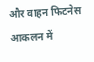और वाहन फिटनेस आकलन में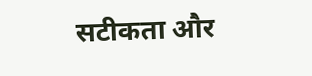सटीकता और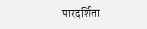पारदर्शिता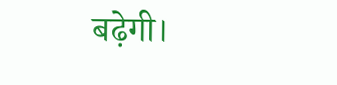बढ़ेगी।